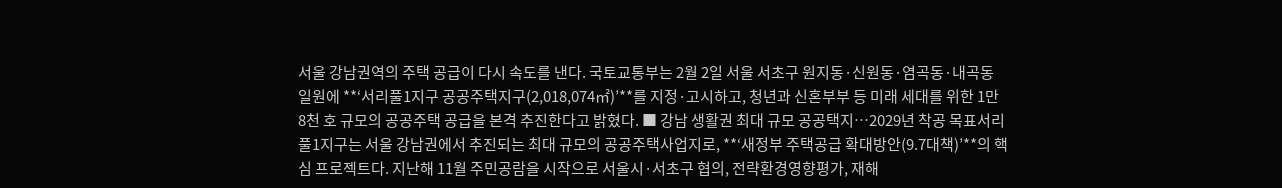서울 강남권역의 주택 공급이 다시 속도를 낸다. 국토교통부는 2월 2일 서울 서초구 원지동·신원동·염곡동·내곡동 일원에 **‘서리풀1지구 공공주택지구(2,018,074㎡)’**를 지정·고시하고, 청년과 신혼부부 등 미래 세대를 위한 1만 8천 호 규모의 공공주택 공급을 본격 추진한다고 밝혔다. ■ 강남 생활권 최대 규모 공공택지…2029년 착공 목표서리풀1지구는 서울 강남권에서 추진되는 최대 규모의 공공주택사업지로, **‘새정부 주택공급 확대방안(9.7대책)’**의 핵심 프로젝트다. 지난해 11월 주민공람을 시작으로 서울시·서초구 협의, 전략환경영향평가, 재해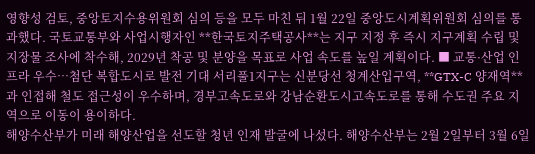영향성 검토, 중앙토지수용위원회 심의 등을 모두 마친 뒤 1월 22일 중앙도시계획위원회 심의를 통과했다. 국토교통부와 사업시행자인 **한국토지주택공사**는 지구 지정 후 즉시 지구계획 수립 및 지장물 조사에 착수해, 2029년 착공 및 분양을 목표로 사업 속도를 높일 계획이다. ■ 교통·산업 인프라 우수…첨단 복합도시로 발전 기대 서리풀1지구는 신분당선 청계산입구역, **GTX-C 양재역**과 인접해 철도 접근성이 우수하며, 경부고속도로와 강남순환도시고속도로를 통해 수도권 주요 지역으로 이동이 용이하다.
해양수산부가 미래 해양산업을 선도할 청년 인재 발굴에 나섰다. 해양수산부는 2월 2일부터 3월 6일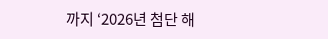까지 ‘2026년 첨단 해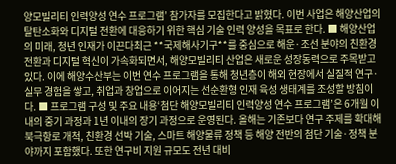양모빌리티 인력양성 연수 프로그램’ 참가자를 모집한다고 밝혔다. 이번 사업은 해양산업의 탈탄소화와 디지털 전환에 대응하기 위한 핵심 기술 인력 양성을 목표로 한다. ■ 해양산업의 미래, 청년 인재가 이끈다최근 **국제해사기구**를 중심으로 해운·조선 분야의 친환경 전환과 디지털 혁신이 가속화되면서, 해양모빌리티 산업은 새로운 성장동력으로 주목받고 있다. 이에 해양수산부는 이번 연수 프로그램을 통해 청년층이 해외 현장에서 실질적 연구·실무 경험을 쌓고, 취업과 창업으로 이어지는 선순환형 인재 육성 생태계를 조성할 방침이다. ■ 프로그램 구성 및 주요 내용‘첨단 해양모빌리티 인력양성 연수 프로그램’은 6개월 이내의 중기 과정과 1년 이내의 장기 과정으로 운영된다. 올해는 기존보다 연구 주제를 확대해 북극항로 개척, 친환경 선박 기술, 스마트 해양물류 정책 등 해양 전반의 첨단 기술·정책 분야까지 포함했다. 또한 연구비 지원 규모도 전년 대비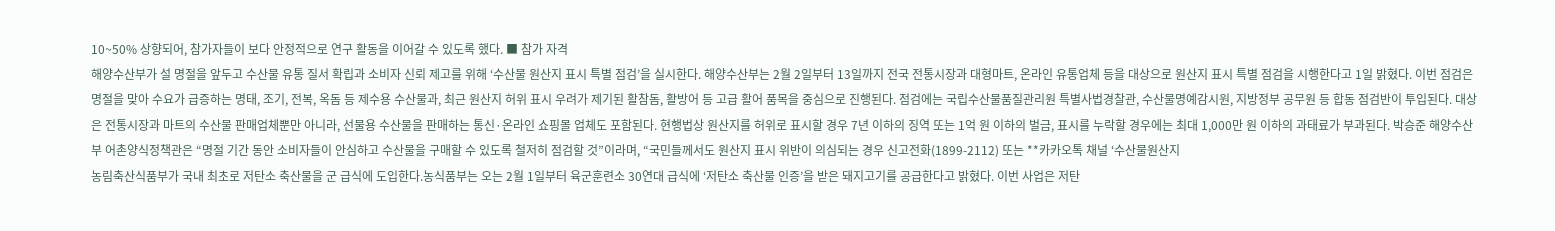10~50% 상향되어, 참가자들이 보다 안정적으로 연구 활동을 이어갈 수 있도록 했다. ■ 참가 자격
해양수산부가 설 명절을 앞두고 수산물 유통 질서 확립과 소비자 신뢰 제고를 위해 ‘수산물 원산지 표시 특별 점검’을 실시한다. 해양수산부는 2월 2일부터 13일까지 전국 전통시장과 대형마트, 온라인 유통업체 등을 대상으로 원산지 표시 특별 점검을 시행한다고 1일 밝혔다. 이번 점검은 명절을 맞아 수요가 급증하는 명태, 조기, 전복, 옥돔 등 제수용 수산물과, 최근 원산지 허위 표시 우려가 제기된 활참돔, 활방어 등 고급 활어 품목을 중심으로 진행된다. 점검에는 국립수산물품질관리원 특별사법경찰관, 수산물명예감시원, 지방정부 공무원 등 합동 점검반이 투입된다. 대상은 전통시장과 마트의 수산물 판매업체뿐만 아니라, 선물용 수산물을 판매하는 통신·온라인 쇼핑몰 업체도 포함된다. 현행법상 원산지를 허위로 표시할 경우 7년 이하의 징역 또는 1억 원 이하의 벌금, 표시를 누락할 경우에는 최대 1,000만 원 이하의 과태료가 부과된다. 박승준 해양수산부 어촌양식정책관은 “명절 기간 동안 소비자들이 안심하고 수산물을 구매할 수 있도록 철저히 점검할 것”이라며, “국민들께서도 원산지 표시 위반이 의심되는 경우 신고전화(1899-2112) 또는 **카카오톡 채널 ‘수산물원산지
농림축산식품부가 국내 최초로 저탄소 축산물을 군 급식에 도입한다.농식품부는 오는 2월 1일부터 육군훈련소 30연대 급식에 ‘저탄소 축산물 인증’을 받은 돼지고기를 공급한다고 밝혔다. 이번 사업은 저탄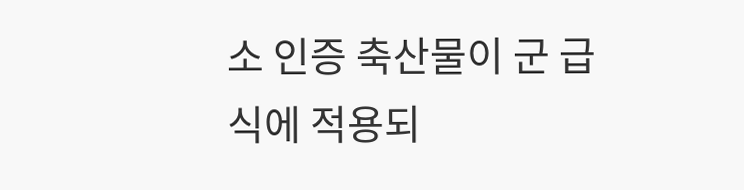소 인증 축산물이 군 급식에 적용되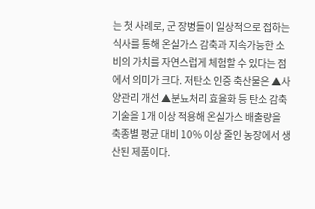는 첫 사례로, 군 장병들이 일상적으로 접하는 식사를 통해 온실가스 감축과 지속가능한 소비의 가치를 자연스럽게 체험할 수 있다는 점에서 의미가 크다. 저탄소 인증 축산물은 ▲사양관리 개선 ▲분뇨처리 효율화 등 탄소 감축 기술을 1개 이상 적용해 온실가스 배출량을 축종별 평균 대비 10% 이상 줄인 농장에서 생산된 제품이다.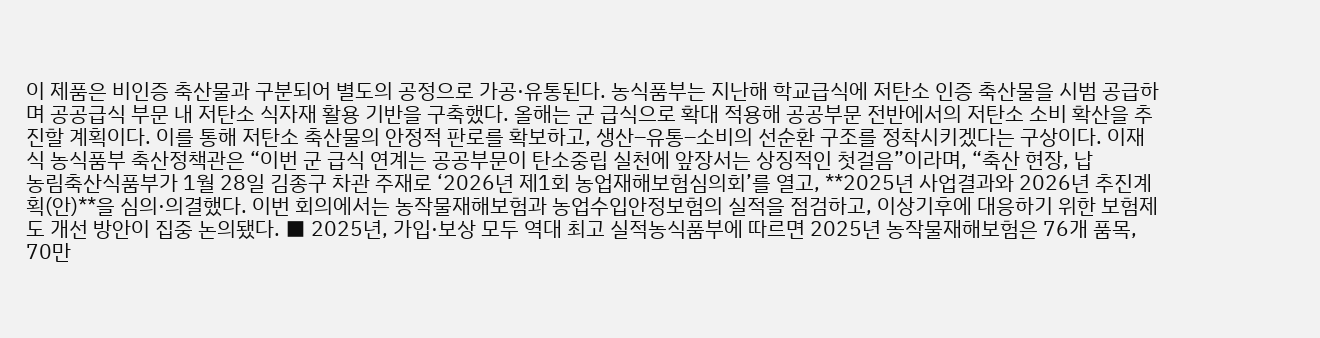이 제품은 비인증 축산물과 구분되어 별도의 공정으로 가공·유통된다. 농식품부는 지난해 학교급식에 저탄소 인증 축산물을 시범 공급하며 공공급식 부문 내 저탄소 식자재 활용 기반을 구축했다. 올해는 군 급식으로 확대 적용해 공공부문 전반에서의 저탄소 소비 확산을 추진할 계획이다. 이를 통해 저탄소 축산물의 안정적 판로를 확보하고, 생산–유통–소비의 선순환 구조를 정착시키겠다는 구상이다. 이재식 농식품부 축산정책관은 “이번 군 급식 연계는 공공부문이 탄소중립 실천에 앞장서는 상징적인 첫걸음”이라며, “축산 현장, 납
농림축산식품부가 1월 28일 김종구 차관 주재로 ‘2026년 제1회 농업재해보험심의회’를 열고, **2025년 사업결과와 2026년 추진계획(안)**을 심의·의결했다. 이번 회의에서는 농작물재해보험과 농업수입안정보험의 실적을 점검하고, 이상기후에 대응하기 위한 보험제도 개선 방안이 집중 논의됐다. ■ 2025년, 가입·보상 모두 역대 최고 실적농식품부에 따르면 2025년 농작물재해보험은 76개 품목, 70만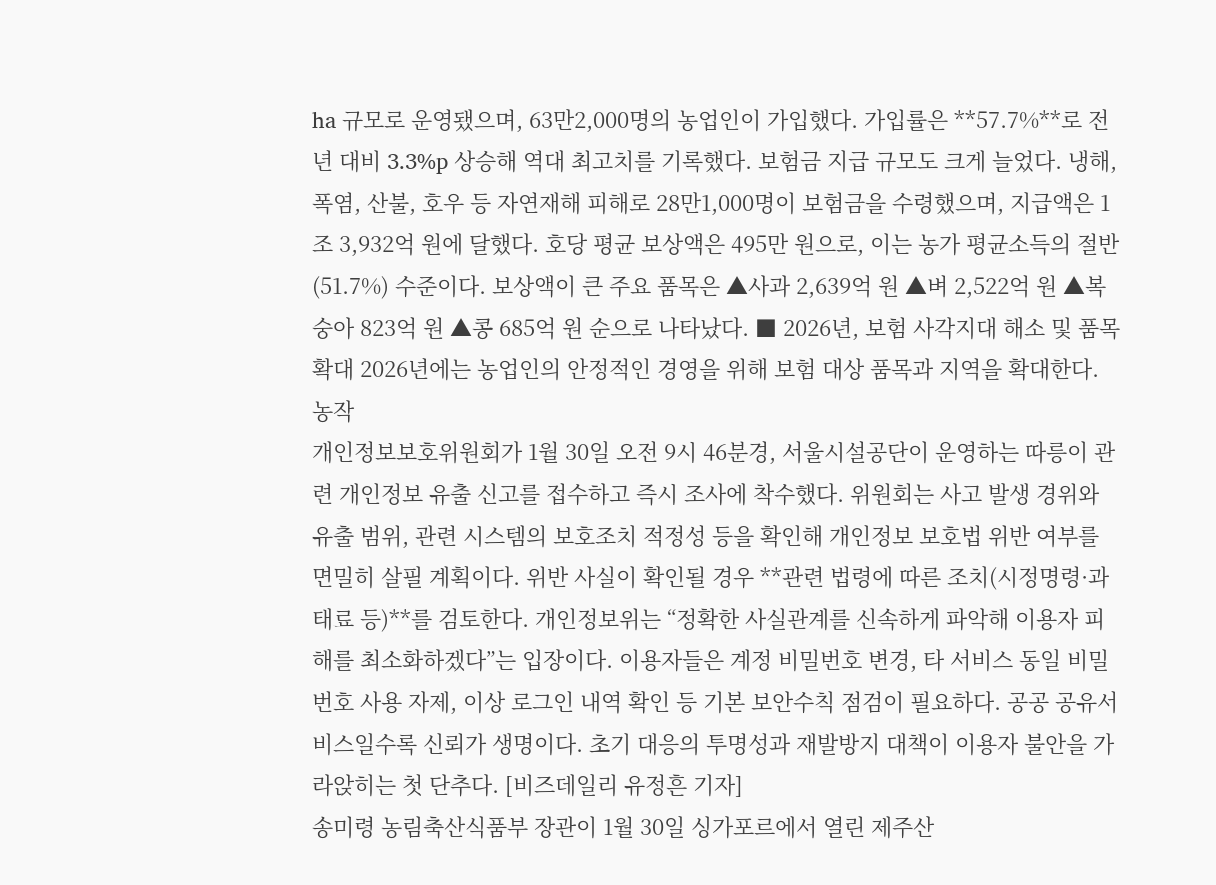ha 규모로 운영됐으며, 63만2,000명의 농업인이 가입했다. 가입률은 **57.7%**로 전년 대비 3.3%p 상승해 역대 최고치를 기록했다. 보험금 지급 규모도 크게 늘었다. 냉해, 폭염, 산불, 호우 등 자연재해 피해로 28만1,000명이 보험금을 수령했으며, 지급액은 1조 3,932억 원에 달했다. 호당 평균 보상액은 495만 원으로, 이는 농가 평균소득의 절반(51.7%) 수준이다. 보상액이 큰 주요 품목은 ▲사과 2,639억 원 ▲벼 2,522억 원 ▲복숭아 823억 원 ▲콩 685억 원 순으로 나타났다. ■ 2026년, 보험 사각지대 해소 및 품목 확대 2026년에는 농업인의 안정적인 경영을 위해 보험 대상 품목과 지역을 확대한다. 농작
개인정보보호위원회가 1월 30일 오전 9시 46분경, 서울시설공단이 운영하는 따릉이 관련 개인정보 유출 신고를 접수하고 즉시 조사에 착수했다. 위원회는 사고 발생 경위와 유출 범위, 관련 시스템의 보호조치 적정성 등을 확인해 개인정보 보호법 위반 여부를 면밀히 살필 계획이다. 위반 사실이 확인될 경우 **관련 법령에 따른 조치(시정명령·과태료 등)**를 검토한다. 개인정보위는 “정확한 사실관계를 신속하게 파악해 이용자 피해를 최소화하겠다”는 입장이다. 이용자들은 계정 비밀번호 변경, 타 서비스 동일 비밀번호 사용 자제, 이상 로그인 내역 확인 등 기본 보안수칙 점검이 필요하다. 공공 공유서비스일수록 신뢰가 생명이다. 초기 대응의 투명성과 재발방지 대책이 이용자 불안을 가라앉히는 첫 단추다. [비즈데일리 유정흔 기자]
송미령 농림축산식품부 장관이 1월 30일 싱가포르에서 열린 제주산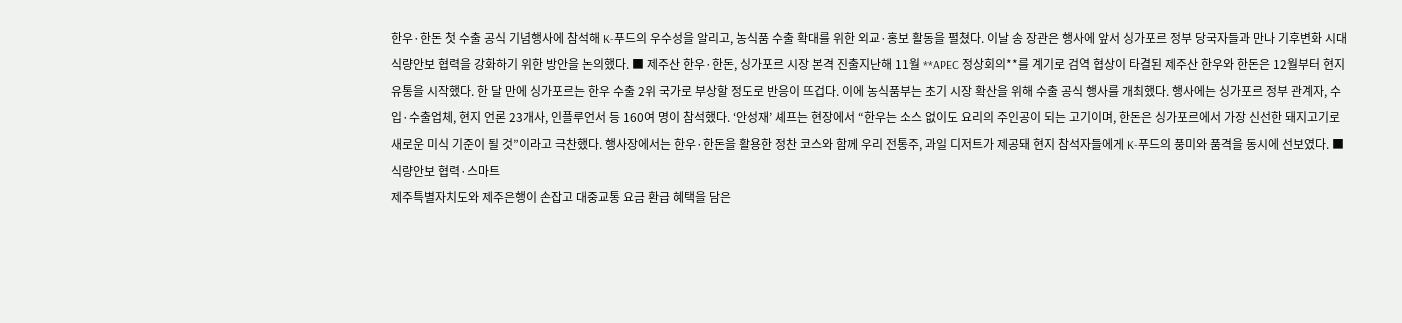한우·한돈 첫 수출 공식 기념행사에 참석해 K-푸드의 우수성을 알리고, 농식품 수출 확대를 위한 외교·홍보 활동을 펼쳤다. 이날 송 장관은 행사에 앞서 싱가포르 정부 당국자들과 만나 기후변화 시대 식량안보 협력을 강화하기 위한 방안을 논의했다. ■ 제주산 한우·한돈, 싱가포르 시장 본격 진출지난해 11월 **APEC 정상회의**를 계기로 검역 협상이 타결된 제주산 한우와 한돈은 12월부터 현지 유통을 시작했다. 한 달 만에 싱가포르는 한우 수출 2위 국가로 부상할 정도로 반응이 뜨겁다. 이에 농식품부는 초기 시장 확산을 위해 수출 공식 행사를 개최했다. 행사에는 싱가포르 정부 관계자, 수입·수출업체, 현지 언론 23개사, 인플루언서 등 160여 명이 참석했다. ‘안성재’ 셰프는 현장에서 “한우는 소스 없이도 요리의 주인공이 되는 고기이며, 한돈은 싱가포르에서 가장 신선한 돼지고기로 새로운 미식 기준이 될 것”이라고 극찬했다. 행사장에서는 한우·한돈을 활용한 정찬 코스와 함께 우리 전통주, 과일 디저트가 제공돼 현지 참석자들에게 K-푸드의 풍미와 품격을 동시에 선보였다. ■ 식량안보 협력·스마트
제주특별자치도와 제주은행이 손잡고 대중교통 요금 환급 혜택을 담은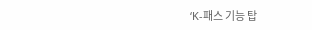‘K-패스 기능 탑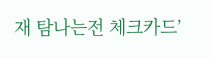재 탐나는전 체크카드’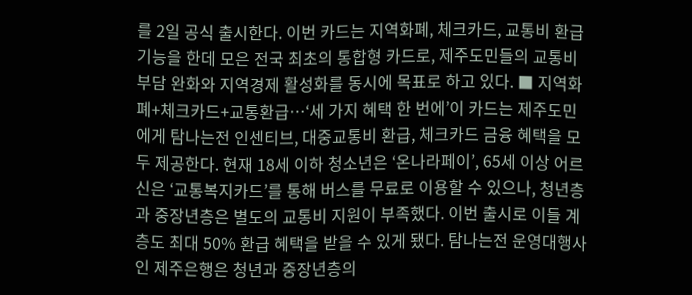를 2일 공식 출시한다. 이번 카드는 지역화폐, 체크카드, 교통비 환급 기능을 한데 모은 전국 최초의 통합형 카드로, 제주도민들의 교통비 부담 완화와 지역경제 활성화를 동시에 목표로 하고 있다. ■ 지역화폐+체크카드+교통환급…‘세 가지 혜택 한 번에’이 카드는 제주도민에게 탐나는전 인센티브, 대중교통비 환급, 체크카드 금융 혜택을 모두 제공한다. 현재 18세 이하 청소년은 ‘온나라페이’, 65세 이상 어르신은 ‘교통복지카드’를 통해 버스를 무료로 이용할 수 있으나, 청년층과 중장년층은 별도의 교통비 지원이 부족했다. 이번 출시로 이들 계층도 최대 50% 환급 혜택을 받을 수 있게 됐다. 탐나는전 운영대행사인 제주은행은 청년과 중장년층의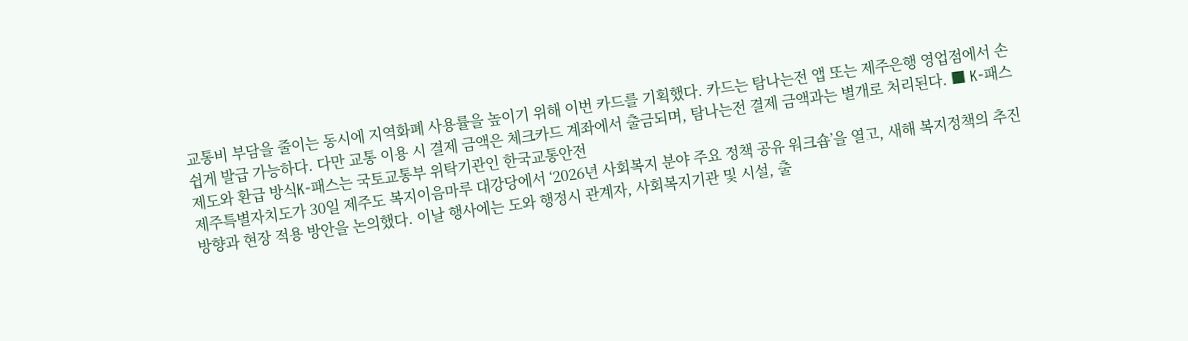교통비 부담을 줄이는 동시에 지역화폐 사용률을 높이기 위해 이번 카드를 기획했다. 카드는 탐나는전 앱 또는 제주은행 영업점에서 손쉽게 발급 가능하다. 다만 교통 이용 시 결제 금액은 체크카드 계좌에서 출금되며, 탐나는전 결제 금액과는 별개로 처리된다. ■ K-패스 제도와 환급 방식K-패스는 국토교통부 위탁기관인 한국교통안전
제주특별자치도가 30일 제주도 복지이음마루 대강당에서 ‘2026년 사회복지 분야 주요 정책 공유 워크숍’을 열고, 새해 복지정책의 추진 방향과 현장 적용 방안을 논의했다. 이날 행사에는 도와 행정시 관계자, 사회복지기관 및 시설, 출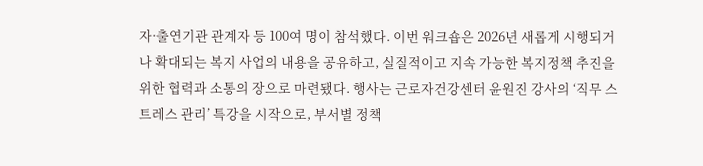자·출연기관 관계자 등 100여 명이 참석했다. 이번 워크숍은 2026년 새롭게 시행되거나 확대되는 복지 사업의 내용을 공유하고, 실질적이고 지속 가능한 복지정책 추진을 위한 협력과 소통의 장으로 마련됐다. 행사는 근로자건강센터 윤원진 강사의 ‘직무 스트레스 관리’ 특강을 시작으로, 부서별 정책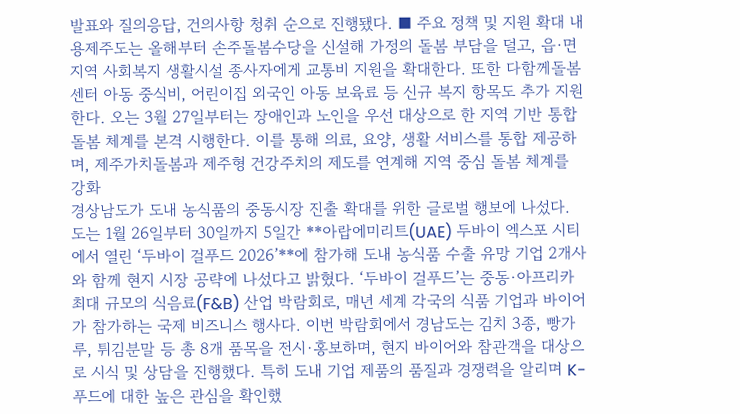발표와 질의응답, 건의사항 청취 순으로 진행됐다. ■ 주요 정책 및 지원 확대 내용제주도는 올해부터 손주돌봄수당을 신설해 가정의 돌봄 부담을 덜고, 읍·면 지역 사회복지 생활시설 종사자에게 교통비 지원을 확대한다. 또한 다함께돌봄센터 아동 중식비, 어린이집 외국인 아동 보육료 등 신규 복지 항목도 추가 지원한다. 오는 3월 27일부터는 장애인과 노인을 우선 대상으로 한 지역 기반 통합돌봄 체계를 본격 시행한다. 이를 통해 의료, 요양, 생활 서비스를 통합 제공하며, 제주가치돌봄과 제주형 건강주치의 제도를 연계해 지역 중심 돌봄 체계를 강화
경상남도가 도내 농식품의 중동시장 진출 확대를 위한 글로벌 행보에 나섰다. 도는 1월 26일부터 30일까지 5일간 **아랍에미리트(UAE) 두바이 엑스포 시티에서 열린 ‘두바이 걸푸드 2026’**에 참가해 도내 농식품 수출 유망 기업 2개사와 함께 현지 시장 공략에 나섰다고 밝혔다. ‘두바이 걸푸드’는 중동·아프리카 최대 규모의 식음료(F&B) 산업 박람회로, 매년 세계 각국의 식품 기업과 바이어가 참가하는 국제 비즈니스 행사다. 이번 박람회에서 경남도는 김치 3종, 빵가루, 튀김분말 등 총 8개 품목을 전시·홍보하며, 현지 바이어와 참관객을 대상으로 시식 및 상담을 진행했다. 특히 도내 기업 제품의 품질과 경쟁력을 알리며 K-푸드에 대한 높은 관심을 확인했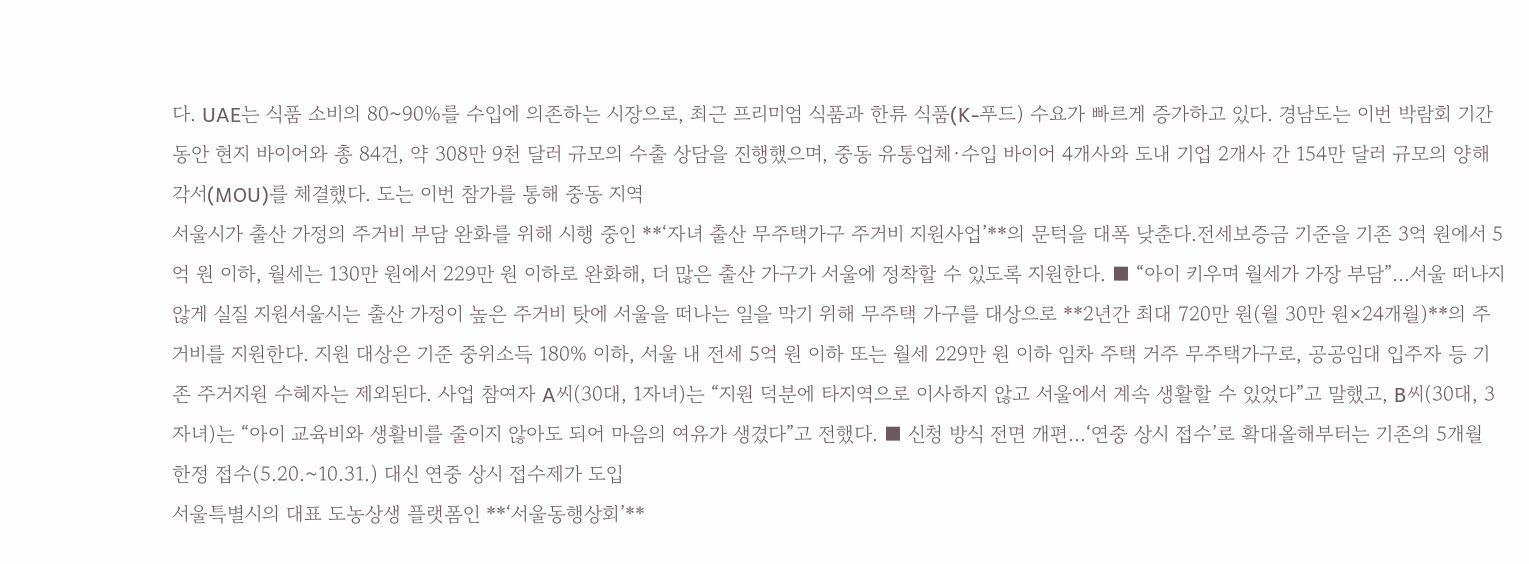다. UAE는 식품 소비의 80~90%를 수입에 의존하는 시장으로, 최근 프리미엄 식품과 한류 식품(K-푸드) 수요가 빠르게 증가하고 있다. 경남도는 이번 박람회 기간 동안 현지 바이어와 총 84건, 약 308만 9천 달러 규모의 수출 상담을 진행했으며, 중동 유통업체·수입 바이어 4개사와 도내 기업 2개사 간 154만 달러 규모의 양해각서(MOU)를 체결했다. 도는 이번 참가를 통해 중동 지역
서울시가 출산 가정의 주거비 부담 완화를 위해 시행 중인 **‘자녀 출산 무주택가구 주거비 지원사업’**의 문턱을 대폭 낮춘다.전세보증금 기준을 기존 3억 원에서 5억 원 이하, 월세는 130만 원에서 229만 원 이하로 완화해, 더 많은 출산 가구가 서울에 정착할 수 있도록 지원한다. ■ “아이 키우며 월세가 가장 부담”…서울 떠나지 않게 실질 지원서울시는 출산 가정이 높은 주거비 탓에 서울을 떠나는 일을 막기 위해 무주택 가구를 대상으로 **2년간 최대 720만 원(월 30만 원×24개월)**의 주거비를 지원한다. 지원 대상은 기준 중위소득 180% 이하, 서울 내 전세 5억 원 이하 또는 월세 229만 원 이하 임차 주택 거주 무주택가구로, 공공임대 입주자 등 기존 주거지원 수혜자는 제외된다. 사업 참여자 A씨(30대, 1자녀)는 “지원 덕분에 타지역으로 이사하지 않고 서울에서 계속 생활할 수 있었다”고 말했고, B씨(30대, 3자녀)는 “아이 교육비와 생활비를 줄이지 않아도 되어 마음의 여유가 생겼다”고 전했다. ■ 신청 방식 전면 개편…‘연중 상시 접수’로 확대올해부터는 기존의 5개월 한정 접수(5.20.~10.31.) 대신 연중 상시 접수제가 도입
서울특별시의 대표 도농상생 플랫폼인 **‘서울동행상회’**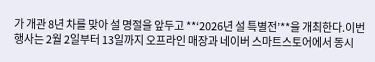가 개관 8년 차를 맞아 설 명절을 앞두고 **‘2026년 설 특별전’**을 개최한다.이번 행사는 2월 2일부터 13일까지 오프라인 매장과 네이버 스마트스토어에서 동시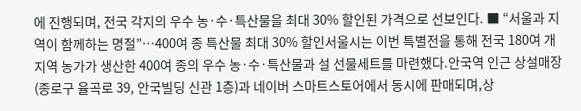에 진행되며, 전국 각지의 우수 농·수·특산물을 최대 30% 할인된 가격으로 선보인다. ■ “서울과 지역이 함께하는 명절”…400여 종 특산물 최대 30% 할인서울시는 이번 특별전을 통해 전국 180여 개 지역 농가가 생산한 400여 종의 우수 농·수·특산물과 설 선물세트를 마련했다.안국역 인근 상설매장(종로구 율곡로 39, 안국빌딩 신관 1층)과 네이버 스마트스토어에서 동시에 판매되며,상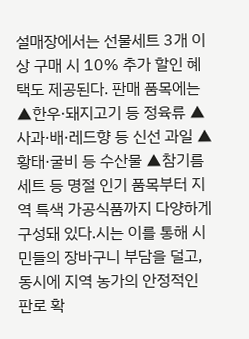설매장에서는 선물세트 3개 이상 구매 시 10% 추가 할인 혜택도 제공된다. 판매 품목에는 ▲한우·돼지고기 등 정육류 ▲사과·배·레드향 등 신선 과일 ▲황태·굴비 등 수산물 ▲참기름 세트 등 명절 인기 품목부터 지역 특색 가공식품까지 다양하게 구성돼 있다.시는 이를 통해 시민들의 장바구니 부담을 덜고, 동시에 지역 농가의 안정적인 판로 확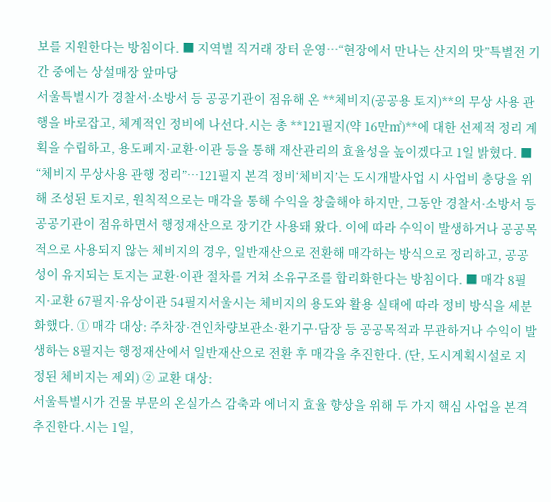보를 지원한다는 방침이다. ■ 지역별 직거래 장터 운영…“현장에서 만나는 산지의 맛”특별전 기간 중에는 상설매장 앞마당
서울특별시가 경찰서·소방서 등 공공기관이 점유해 온 **체비지(공공용 토지)**의 무상 사용 관행을 바로잡고, 체계적인 정비에 나선다.시는 총 **121필지(약 16만㎡)**에 대한 선제적 정리 계획을 수립하고, 용도폐지·교환·이관 등을 통해 재산관리의 효율성을 높이겠다고 1일 밝혔다. ■ “체비지 무상사용 관행 정리”…121필지 본격 정비‘체비지’는 도시개발사업 시 사업비 충당을 위해 조성된 토지로, 원칙적으로는 매각을 통해 수익을 창출해야 하지만, 그동안 경찰서·소방서 등 공공기관이 점유하면서 행정재산으로 장기간 사용돼 왔다. 이에 따라 수익이 발생하거나 공공목적으로 사용되지 않는 체비지의 경우, 일반재산으로 전환해 매각하는 방식으로 정리하고, 공공성이 유지되는 토지는 교환·이관 절차를 거쳐 소유구조를 합리화한다는 방침이다. ■ 매각 8필지·교환 67필지·유상이관 54필지서울시는 체비지의 용도와 활용 실태에 따라 정비 방식을 세분화했다. ① 매각 대상: 주차장·견인차량보관소·환기구·담장 등 공공목적과 무관하거나 수익이 발생하는 8필지는 행정재산에서 일반재산으로 전환 후 매각을 추진한다. (단, 도시계획시설로 지정된 체비지는 제외) ② 교환 대상:
서울특별시가 건물 부문의 온실가스 감축과 에너지 효율 향상을 위해 두 가지 핵심 사업을 본격 추진한다.시는 1일,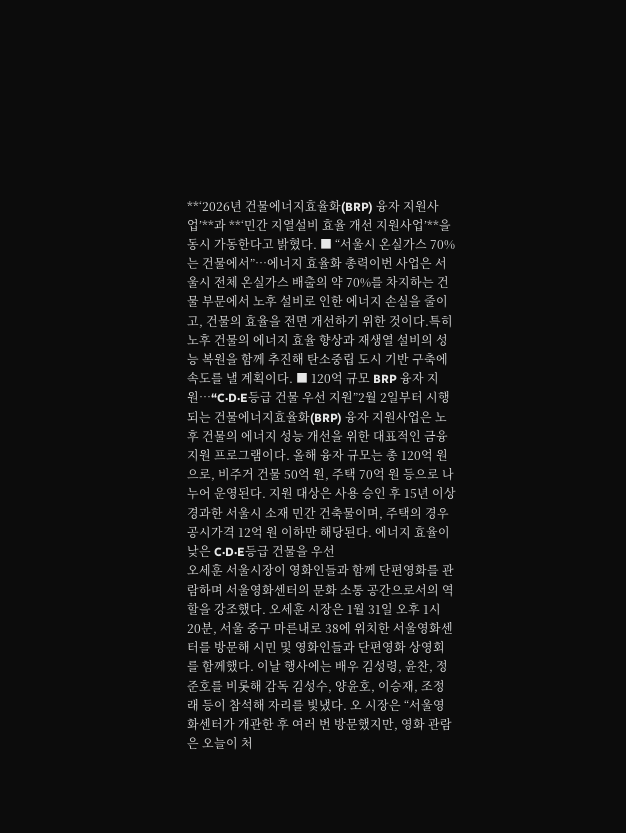**‘2026년 건물에너지효율화(BRP) 융자 지원사업’**과 **‘민간 지열설비 효율 개선 지원사업’**을 동시 가동한다고 밝혔다. ■ “서울시 온실가스 70%는 건물에서”…에너지 효율화 총력이번 사업은 서울시 전체 온실가스 배출의 약 70%를 차지하는 건물 부문에서 노후 설비로 인한 에너지 손실을 줄이고, 건물의 효율을 전면 개선하기 위한 것이다.특히 노후 건물의 에너지 효율 향상과 재생열 설비의 성능 복원을 함께 추진해 탄소중립 도시 기반 구축에 속도를 낼 계획이다. ■ 120억 규모 BRP 융자 지원…“C·D·E등급 건물 우선 지원”2월 2일부터 시행되는 건물에너지효율화(BRP) 융자 지원사업은 노후 건물의 에너지 성능 개선을 위한 대표적인 금융지원 프로그램이다. 올해 융자 규모는 총 120억 원으로, 비주거 건물 50억 원, 주택 70억 원 등으로 나누어 운영된다. 지원 대상은 사용 승인 후 15년 이상 경과한 서울시 소재 민간 건축물이며, 주택의 경우 공시가격 12억 원 이하만 해당된다. 에너지 효율이 낮은 C·D·E등급 건물을 우선
오세훈 서울시장이 영화인들과 함께 단편영화를 관람하며 서울영화센터의 문화 소통 공간으로서의 역할을 강조했다. 오세훈 시장은 1월 31일 오후 1시 20분, 서울 중구 마른내로 38에 위치한 서울영화센터를 방문해 시민 및 영화인들과 단편영화 상영회를 함께했다. 이날 행사에는 배우 김성령, 윤찬, 정준호를 비롯해 감독 김성수, 양윤호, 이승재, 조정래 등이 참석해 자리를 빛냈다. 오 시장은 “서울영화센터가 개관한 후 여러 번 방문했지만, 영화 관람은 오늘이 처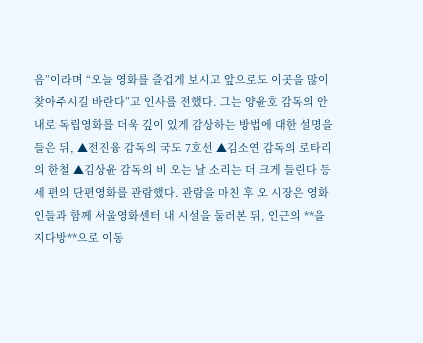음”이라며 “오늘 영화를 즐겁게 보시고 앞으로도 이곳을 많이 찾아주시길 바란다”고 인사를 전했다. 그는 양윤호 감독의 안내로 독립영화를 더욱 깊이 있게 감상하는 방법에 대한 설명을 들은 뒤, ▲전진융 감독의 국도 7호선 ▲김소연 감독의 로타리의 한철 ▲김상윤 감독의 비 오는 날 소리는 더 크게 들린다 등 세 편의 단편영화를 관람했다. 관람을 마친 후 오 시장은 영화인들과 함께 서울영화센터 내 시설을 둘러본 뒤, 인근의 **을지다방**으로 이동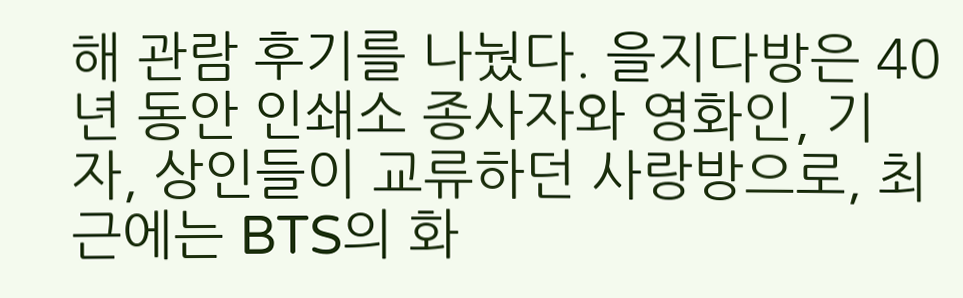해 관람 후기를 나눴다. 을지다방은 40년 동안 인쇄소 종사자와 영화인, 기자, 상인들이 교류하던 사랑방으로, 최근에는 BTS의 화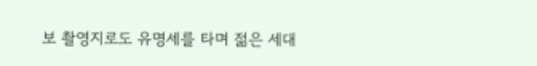보 촬영지로도 유명세를 타며 젊은 세대